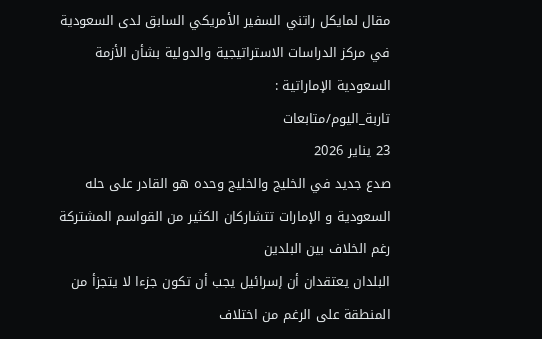مقال لمايكل راتني السفير الأمريكي السابق لدى السعودية في مركز الدراسات الاستراتيجية والدولية بشأن الأزمة السعودية الإماراتية :
تاربة_اليوم/متابعات
23 يناير 2026
صدع جديد في الخليج والخليج وحده هو القادر على حله
السعودية و الإمارات تتشاركان الكثير من القواسم المشتركة رغم الخلاف بين البلدين
البلدان يعتقدان أن إسرائيل يجب أن تكون جزءا لا يتجزأ من المنطقة على الرغم من اختلاف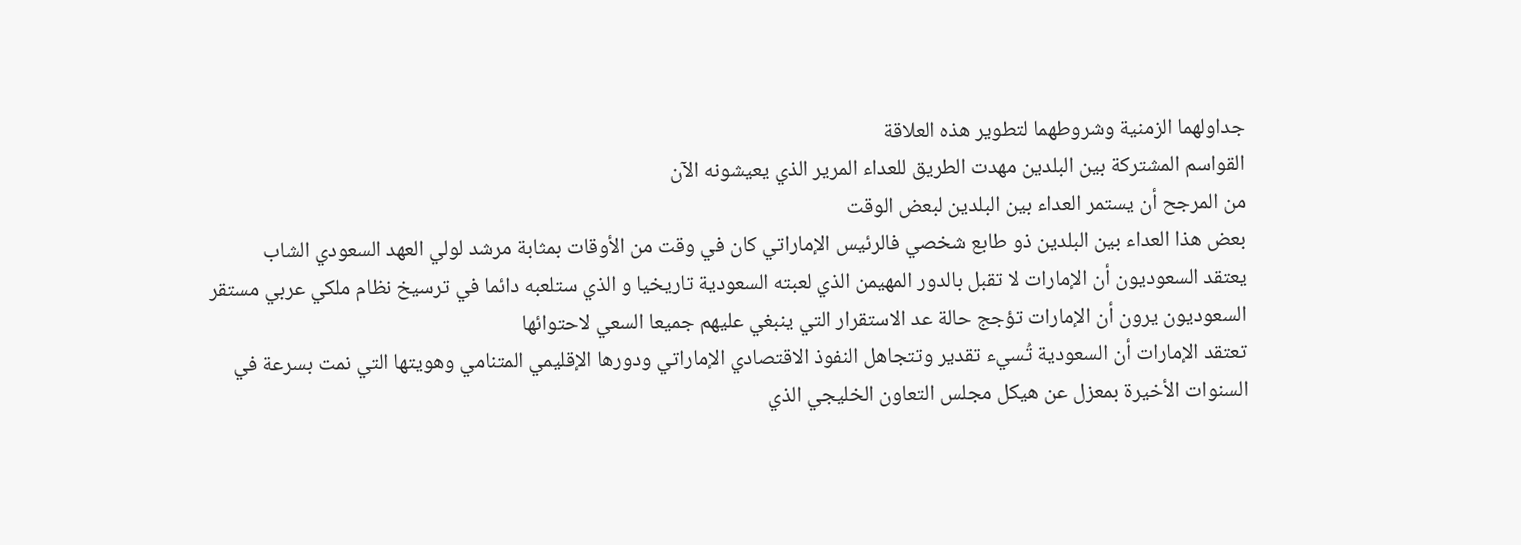جداولهما الزمنية وشروطهما لتطوير هذه العلاقة
القواسم المشتركة بين البلدين مهدت الطريق للعداء المرير الذي يعيشونه الآن
من المرجح أن يستمر العداء بين البلدين لبعض الوقت
بعض هذا العداء بين البلدين ذو طابع شخصي فالرئيس الإماراتي كان في وقت من الأوقات بمثابة مرشد لولي العهد السعودي الشاب
يعتقد السعوديون أن الإمارات لا تقبل بالدور المهيمن الذي لعبته السعودية تاريخيا و الذي ستلعبه دائما في ترسيخ نظام ملكي عربي مستقر
السعوديون يرون أن الإمارات تؤجج حالة عد الاستقرار التي ينبغي عليهم جميعا السعي لاحتوائها
تعتقد الإمارات أن السعودية تُسيء تقدير وتتجاهل النفوذ الاقتصادي الإماراتي ودورها الإقليمي المتنامي وهويتها التي نمت بسرعة في السنوات الأخيرة بمعزل عن هيكل مجلس التعاون الخليجي الذي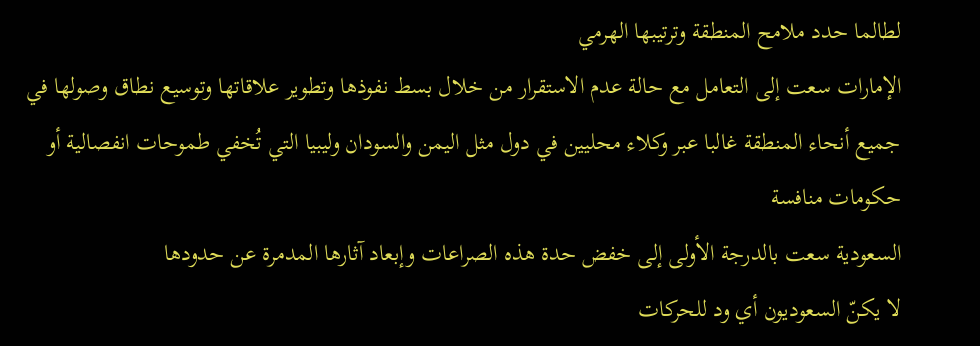لطالما حدد ملامح المنطقة وترتيبها الهرمي
الإمارات سعت إلى التعامل مع حالة عدم الاستقرار من خلال بسط نفوذها وتطوير علاقاتها وتوسيع نطاق وصولها في جميع أنحاء المنطقة غالبا عبر وكلاء محليين في دول مثل اليمن والسودان وليبيا التي تُخفي طموحات انفصالية أو حكومات منافسة
السعودية سعت بالدرجة الأولى إلى خفض حدة هذه الصراعات وإبعاد آثارها المدمرة عن حدودها
لا يكنّ السعوديون أي ود للحركات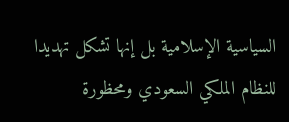السياسية الإسلامية بل إنها تشكل تهديدا للنظام الملكي السعودي ومحظورة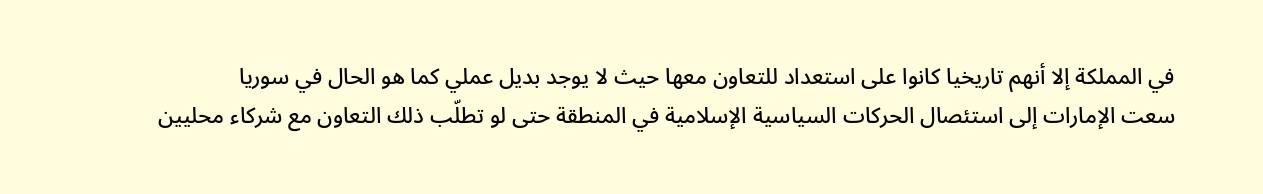في المملكة إلا أنهم تاريخيا كانوا على استعداد للتعاون معها حيث لا يوجد بديل عملي كما هو الحال في سوريا
سعت الإمارات إلى استئصال الحركات السياسية الإسلامية في المنطقة حتى لو تطلّب ذلك التعاون مع شركاء محليين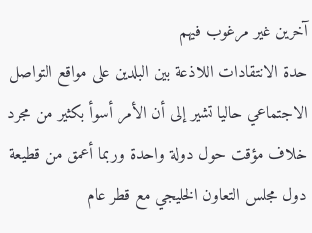آخرين غير مرغوب فيهم
حدة الانتقادات اللاذعة بين البلدين على مواقع التواصل الاجتماعي حاليا تشير إلى أن الأمر أسوأ بكثير من مجرد خلاف مؤقت حول دولة واحدة وربما أعمق من قطيعة دول مجلس التعاون الخليجي مع قطر عام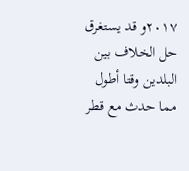٢٠١٧و قد يستغرق حل الخلاف بين البلدين وقتا أطول مما حدث مع قطر